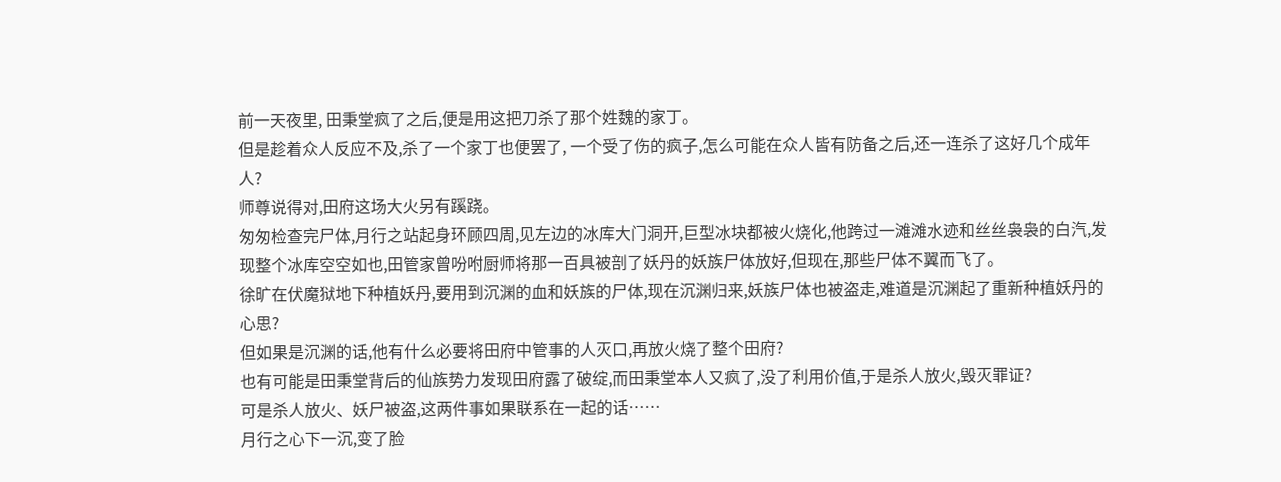前一天夜里, 田秉堂疯了之后,便是用这把刀杀了那个姓魏的家丁。
但是趁着众人反应不及,杀了一个家丁也便罢了, 一个受了伤的疯子,怎么可能在众人皆有防备之后,还一连杀了这好几个成年人?
师尊说得对,田府这场大火另有蹊跷。
匆匆检查完尸体,月行之站起身环顾四周,见左边的冰库大门洞开,巨型冰块都被火烧化,他跨过一滩滩水迹和丝丝袅袅的白汽,发现整个冰库空空如也,田管家曾吩咐厨师将那一百具被剖了妖丹的妖族尸体放好,但现在,那些尸体不翼而飞了。
徐旷在伏魔狱地下种植妖丹,要用到沉渊的血和妖族的尸体,现在沉渊归来,妖族尸体也被盗走,难道是沉渊起了重新种植妖丹的心思?
但如果是沉渊的话,他有什么必要将田府中管事的人灭口,再放火烧了整个田府?
也有可能是田秉堂背后的仙族势力发现田府露了破绽,而田秉堂本人又疯了,没了利用价值,于是杀人放火,毁灭罪证?
可是杀人放火、妖尸被盗,这两件事如果联系在一起的话……
月行之心下一沉,变了脸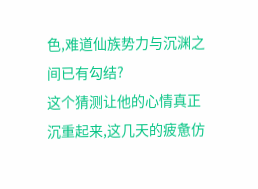色,难道仙族势力与沉渊之间已有勾结?
这个猜测让他的心情真正沉重起来,这几天的疲惫仿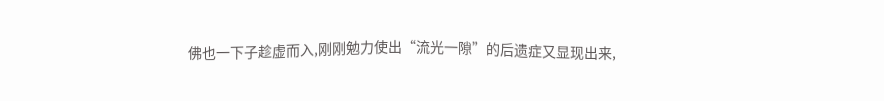佛也一下子趁虚而入,刚刚勉力使出“流光一隙”的后遗症又显现出来,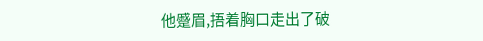他蹙眉,捂着胸口走出了破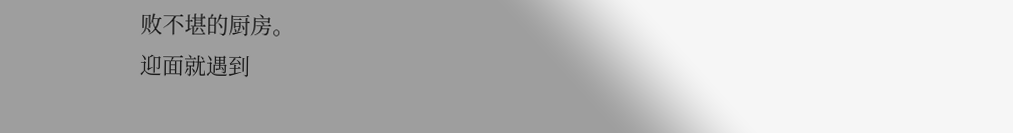败不堪的厨房。
迎面就遇到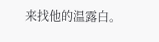来找他的温露白。